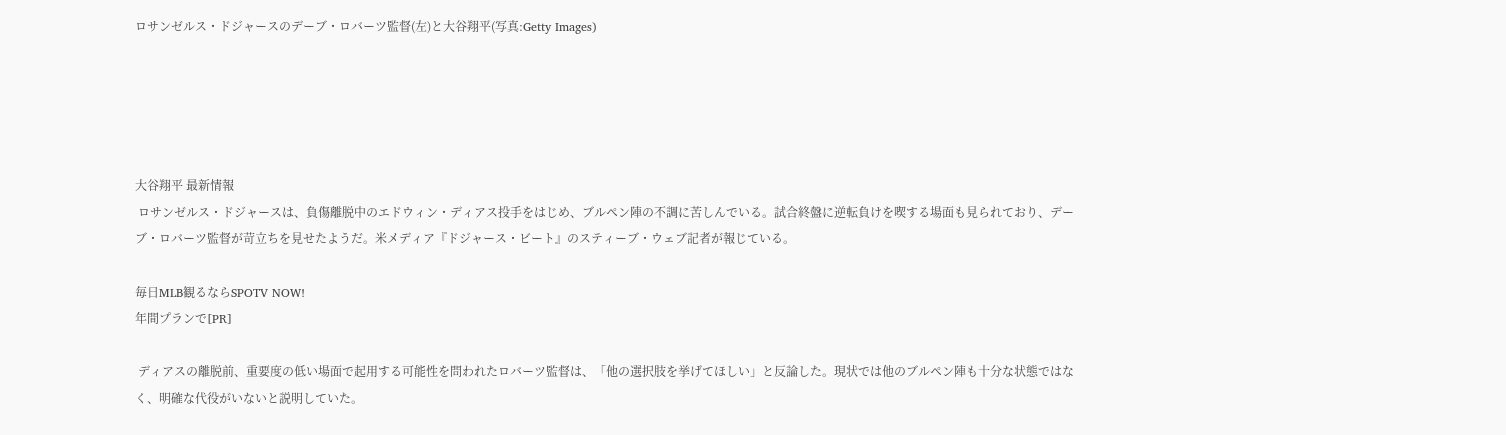ロサンゼルス・ドジャースのデーブ・ロバーツ監督(左)と大谷翔平(写真:Getty Images)





大谷翔平 最新情報
 ロサンゼルス・ドジャースは、負傷離脱中のエドウィン・ディアス投手をはじめ、ブルペン陣の不調に苦しんでいる。試合終盤に逆転負けを喫する場面も見られており、デーブ・ロバーツ監督が苛立ちを見せたようだ。米メディア『ドジャース・ビート』のスティーブ・ウェブ記者が報じている。

毎日MLB観るならSPOTV NOW!
年間プランで[PR]

 ディアスの離脱前、重要度の低い場面で起用する可能性を問われたロバーツ監督は、「他の選択肢を挙げてほしい」と反論した。現状では他のブルペン陣も十分な状態ではなく、明確な代役がいないと説明していた。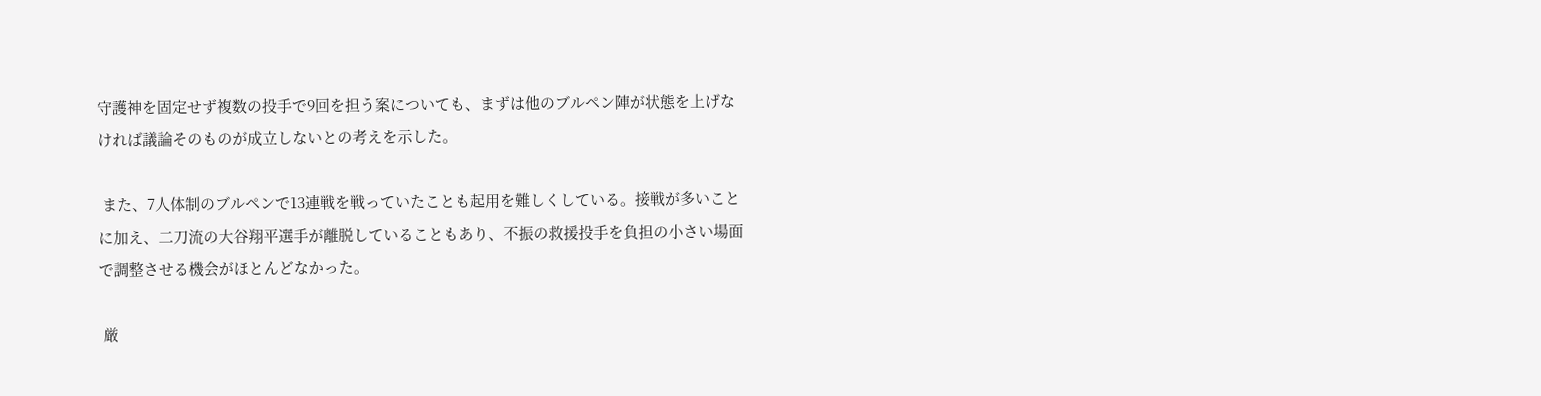守護神を固定せず複数の投手で9回を担う案についても、まずは他のブルペン陣が状態を上げなければ議論そのものが成立しないとの考えを示した。

 また、7人体制のブルペンで13連戦を戦っていたことも起用を難しくしている。接戦が多いことに加え、二刀流の大谷翔平選手が離脱していることもあり、不振の救援投手を負担の小さい場面で調整させる機会がほとんどなかった。

 厳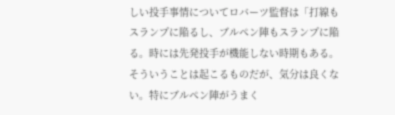しい投手事情についてロバーツ監督は「打線もスランプに陥るし、ブルペン陣もスランプに陥る。時には先発投手が機能しない時期もある。そういうことは起こるものだが、気分は良くない。特にブルペン陣がうまく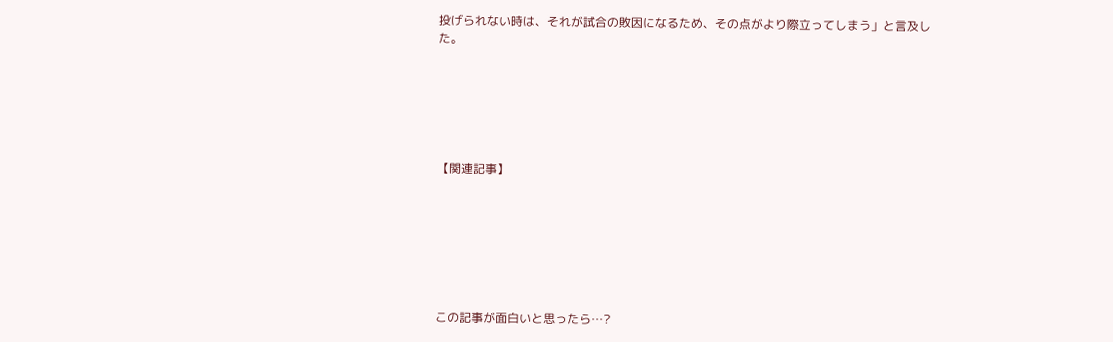投げられない時は、それが試合の敗因になるため、その点がより際立ってしまう」と言及した。






【関連記事】







この記事が面白いと思ったら…?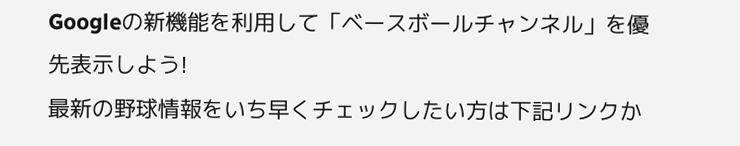Googleの新機能を利用して「ベースボールチャンネル」を優先表示しよう!
最新の野球情報をいち早くチェックしたい方は下記リンクか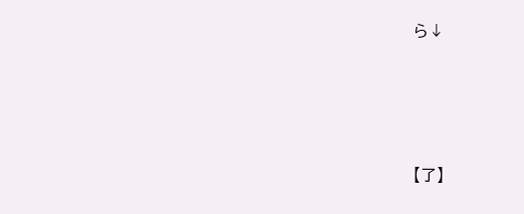ら↓







【了】